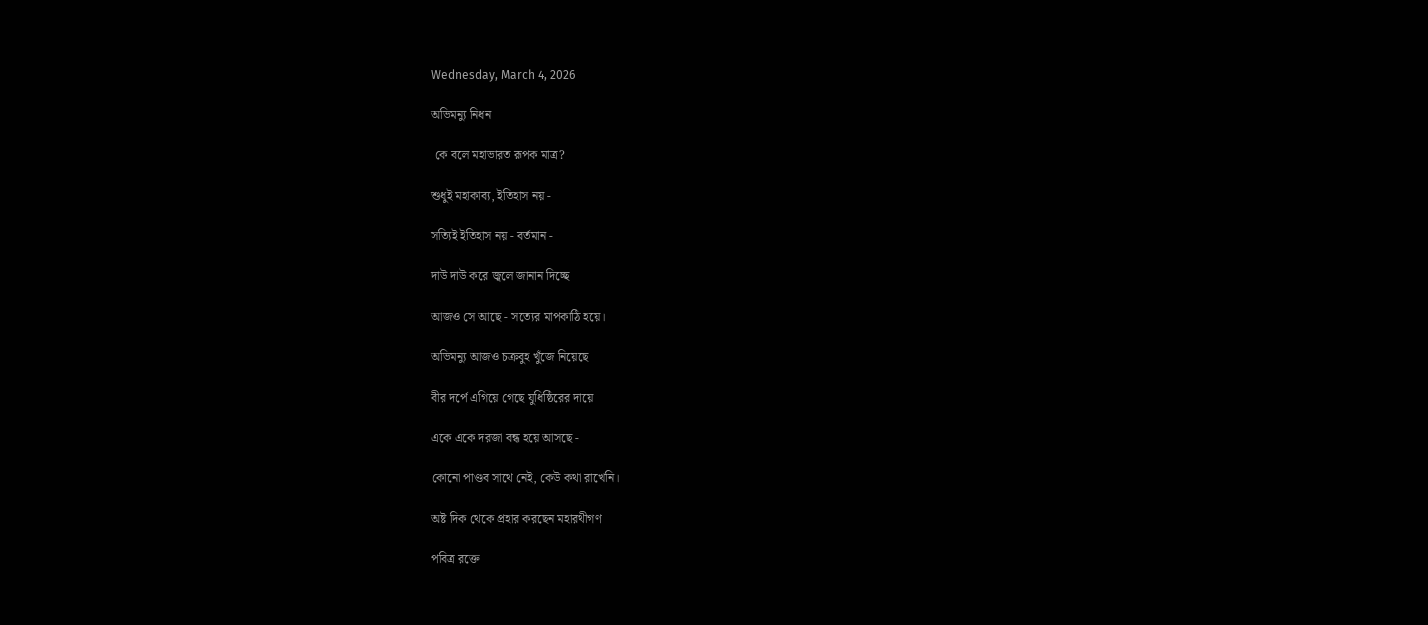Wednesday, March 4, 2026

অভিমন্যু নিধন

 কে বলে মহাভারত রূপক মাত্র?

শুধুই মহাকাব্য, ইতিহাস নয় -

সত্যিই ইতিহাস নয় - বর্তমান -

দাউ দাউ করে জ্বলে জানান দিচ্ছে

আজও সে আছে - সত্যের মাপকাঠি হয়ে।

অভিমন্যু আজও চক্রবুহ খুঁজে নিয়েছে

বীর দর্পে এগিয়ে গেছে যুধিষ্ঠিরের দায়ে

একে একে দরজা বন্ধ হয়ে আসছে -

কোনো পাণ্ডব সাথে নেই, কেউ কথা রাখেনি।

অষ্ট দিক থেকে প্রহার করছেন মহারথীগণ

পবিত্র রক্তে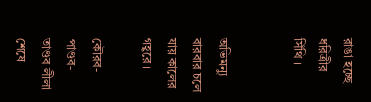রাঙা হচ্ছে ধরিত্রীর সিঁথি ।


অভিমন্যু বারবার চলে যায় কালের গহ্বরে ।

কৌরব-পাণ্ডব-তাণ্ডব লীলা শেষে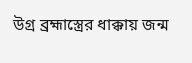উগ্র ব্রহ্মাস্ত্রের ধাক্কায় জন্ম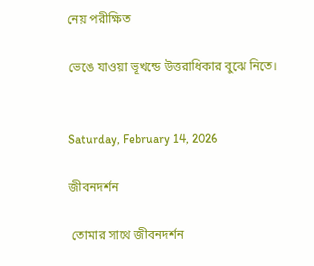নেয় পরীক্ষিত

ভেঙে যাওয়া ভূখন্ডে উত্তরাধিকার বুঝে নিতে।


Saturday, February 14, 2026

জীবনদর্শন

 তোমার সাথে জীবনদর্শন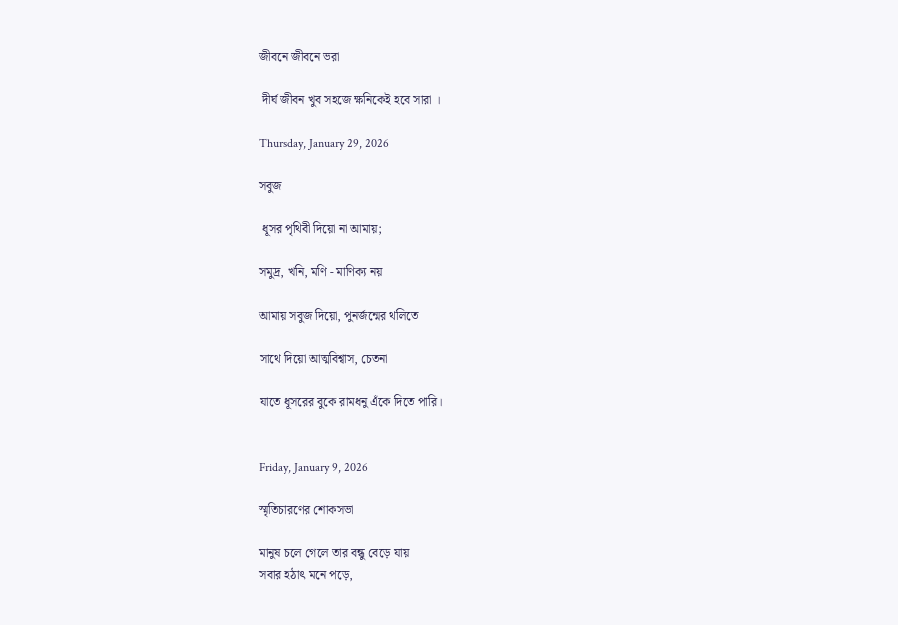জীবনে জীবনে ভরা

 দীর্ঘ জীবন খুব সহজে ক্ষনিকেই হবে সারা ।

Thursday, January 29, 2026

সবুজ

 ধূসর পৃথিবী দিয়ো না আমায়;

সমুদ্র, খনি, মণি - মাণিক্য নয়

আমায় সবুজ দিয়ো, পুনর্জন্মের থলিতে

সাথে দিয়ো আত্মবিশ্বাস, চেতনা

যাতে ধূসরের বুকে রামধনু এঁকে দিতে পারি।


Friday, January 9, 2026

স্মৃতিচারণের শোকসভা

মানুষ চলে গেলে তার বন্ধু বেড়ে যায়
সবার হঠাৎ মনে পড়ে,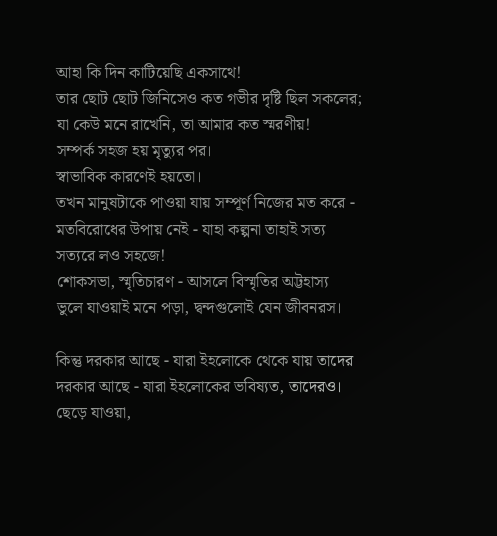আহা কি দিন কাটিয়েছি একসাথে!
তার ছোট ছোট জিনিসেও কত গভীর দৃষ্টি ছিল সকলের;
যা কেউ মনে রাখেনি, তা আমার কত স্মরণীয়!
সম্পর্ক সহজ হয় মৃত্যুর পর।
স্বাভাবিক কারণেই হয়তো।
তখন মানুষটাকে পাওয়া যায় সম্পূর্ণ নিজের মত করে -
মতবিরোধের উপায় নেই - যাহা কল্পনা তাহাই সত্য
সত্যরে লও সহজে!
শোকসভা, স্মৃতিচারণ - আসলে বিস্মৃতির অট্টহাস্য
ভুলে যাওয়াই মনে পড়া, দ্বন্দগুলোই যেন জীবনরস।

কিন্তু দরকার আছে - যারা ইহলোকে থেকে যায় তাদের
দরকার আছে - যারা ইহলোকের ভবিষ্যত, তাদেরও।
ছেড়ে যাওয়া,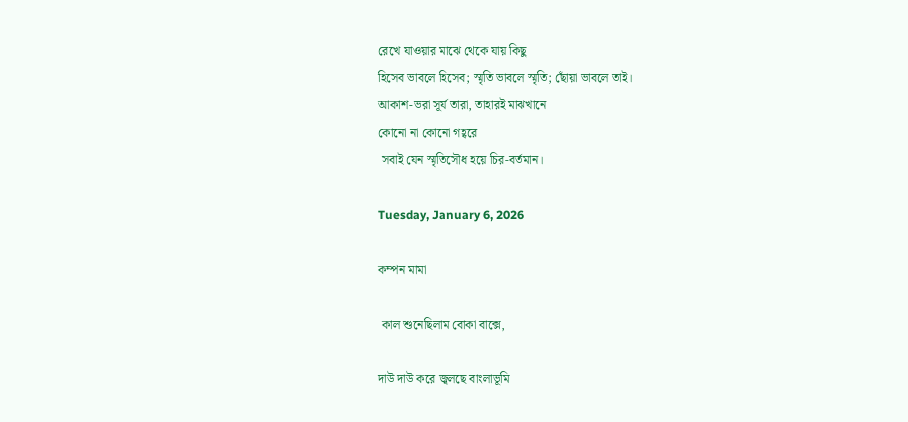রেখে যাওয়ার মাঝে থেকে যায় কিছু
হিসেব ভাবলে হিসেব; স্মৃতি ভাবলে স্মৃতি; ছোঁয়া ভাবলে তাই।
আকাশ-ভরা সূর্য তারা, তাহারই মাঝখানে
কোনো না কোনো গহ্বরে
 সবাই যেন স্মৃতিসৌধ হয়ে চির-বর্তমান।

Tuesday, January 6, 2026

কম্পন মামা

 কাল শুনেছিলাম বোকা বাক্সে,

দাউ দাউ করে জ্বলছে বাংলাভূমি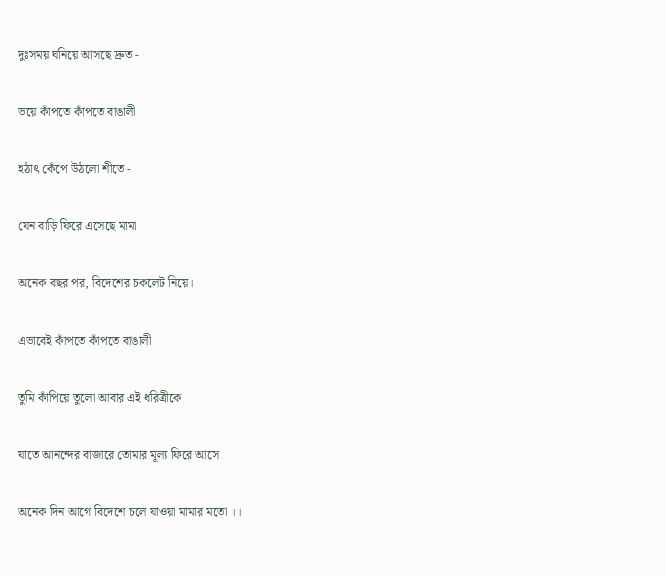দুঃসময় ঘনিয়ে আসছে দ্রুত -

ভয়ে কাঁপতে কাঁপতে বাঙালী

হঠাৎ কেঁপে উঠলো শীতে -

যেন বাড়ি ফিরে এসেছে মামা

অনেক বছর পর, বিদেশের চকলেট নিয়ে।

এভাবেই কাঁপতে কাঁপতে বাঙালী

তুমি কাঁপিয়ে তুলো আবার এই ধরিত্রীকে

যাতে আনন্দের বাজারে তোমার মূল্য ফিরে আসে

অনেক দিন আগে বিদেশে চলে যাওয়া মামার মতো ।।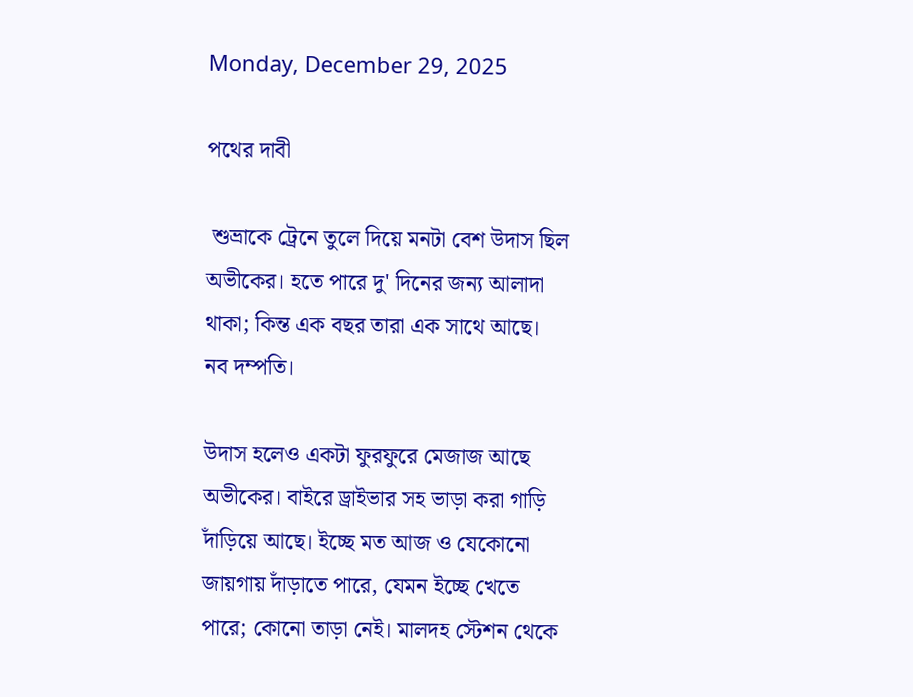Monday, December 29, 2025

পথের দাবী

 শুভ্রাকে ট্রেনে তুলে দিয়ে মনটা বেশ উদাস ছিল অভীকের। হতে পারে দু' দিনের জন্য আলাদা থাকা; কিন্ত এক বছর তারা এক সাথে আছে। নব দম্পতি।

উদাস হলেও একটা ফুরফুরে মেজাজ আছে অভীকের। বাইরে ড্রাইভার সহ ভাড়া করা গাড়ি দাঁড়িয়ে আছে। ইচ্ছে মত আজ ও যেকোনো জায়গায় দাঁড়াতে পারে, যেমন ইচ্ছে খেতে পারে; কোনো তাড়া নেই। মালদহ স্টেশন থেকে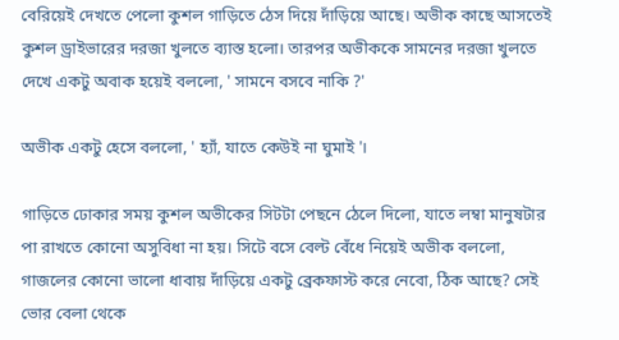বেরিয়েই দেখতে পেলো কুশল গাড়িতে ঠেস দিয়ে দাঁড়িয়ে আছে। অভীক কাছে আসতেই কুশল ড্রাইভারের দরজা খুলতে ব্যাস্ত হলো। তারপর অভীককে সামনের দরজা খুলতে দেখে একটু অবাক হয়েই বললো, ' সামনে বসবে নাকি ?'

অভীক একটু হেসে বললো, ' হ্যাঁ, যাতে কেউই না ঘুমাই '।

গাড়িতে ঢোকার সময় কুশল অভীকের সিটটা পেছনে ঠেলে দিলো, যাতে লম্বা মানুষটার পা রাখতে কোনো অসুবিধা না হয়। সিটে বসে বেল্ট বেঁধে নিয়েই অভীক বললো, গাজলের কোনো ভালো ধাবায় দাঁড়িয়ে একটু ব্রেকফাস্ট করে নেবো, ঠিক আছে? সেই ভোর বেলা থেকে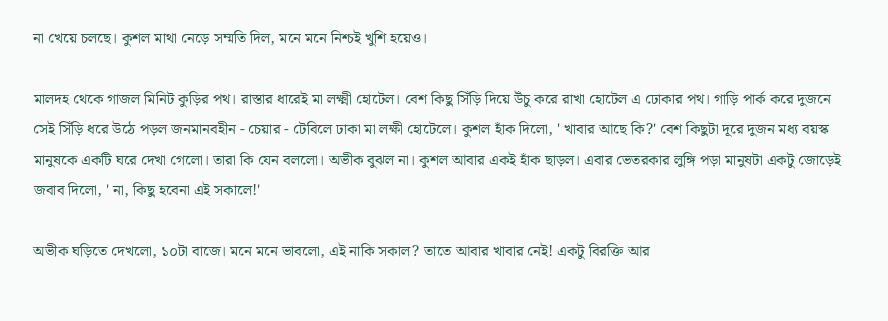না খেয়ে চলছে। কুশল মাথা নেড়ে সম্মতি দিল, মনে মনে নিশ্চই খুশি হয়েও।

মালদহ থেকে গাজল মিনিট কুড়ির পথ। রাস্তার ধারেই মা লক্ষ্মী হোটেল। বেশ কিছু সিঁড়ি দিয়ে উঁচু করে রাখা হোটেল এ ঢোকার পথ। গাড়ি পার্ক করে দুজনে সেই সিঁড়ি ধরে উঠে পড়ল জনমানবহীন - চেয়ার - টেবিলে ঢাকা মা লক্ষী হোটেলে। কুশল হাঁক দিলো, ' খাবার আছে কি?' বেশ কিছুটা দূরে দুজন মধ্য বয়স্ক মানুষকে একটি ঘরে দেখা গেলো। তারা কি যেন বললো। অভীক বুঝল না। কুশল আবার একই হাঁক ছাড়ল। এবার ভেতরকার লুঙ্গি পড়া মানুষটা একটু জোড়েই জবাব দিলো, ' না, কিছু হবেনা এই সকালে!'

অভীক ঘড়িতে দেখলো, ১০টা বাজে। মনে মনে ভাবলো, এই নাকি সকাল? তাতে আবার খাবার নেই! একটু বিরক্তি আর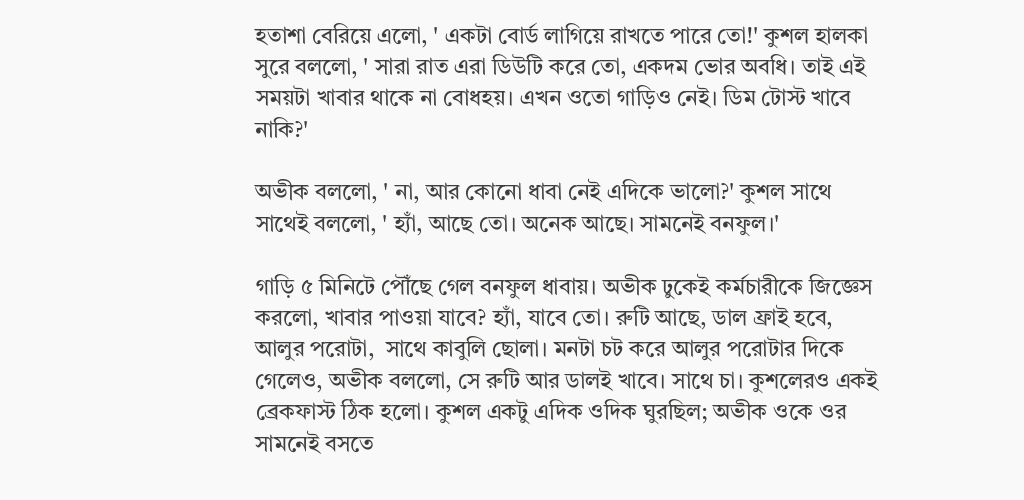হতাশা বেরিয়ে এলো, ' একটা বোর্ড লাগিয়ে রাখতে পারে তো!' কুশল হালকা সুরে বললো, ' সারা রাত এরা ডিউটি করে তো, একদম ভোর অবধি। তাই এই সময়টা খাবার থাকে না বোধহয়। এখন ওতো গাড়িও নেই। ডিম টোস্ট খাবে নাকি?'

অভীক বললো, ' না, আর কোনো ধাবা নেই এদিকে ভালো?' কুশল সাথে সাথেই বললো, ' হ্যাঁ, আছে তো। অনেক আছে। সামনেই বনফুল।'

গাড়ি ৫ মিনিটে পৌঁছে গেল বনফুল ধাবায়। অভীক ঢুকেই কর্মচারীকে জিজ্ঞেস করলো, খাবার পাওয়া যাবে? হ্যাঁ, যাবে তো। রুটি আছে, ডাল ফ্রাই হবে, আলুর পরোটা,  সাথে কাবুলি ছোলা। মনটা চট করে আলুর পরোটার দিকে গেলেও, অভীক বললো, সে রুটি আর ডালই খাবে। সাথে চা। কুশলেরও একই ব্রেকফাস্ট ঠিক হলো। কুশল একটু এদিক ওদিক ঘুরছিল; অভীক ওকে ওর সামনেই বসতে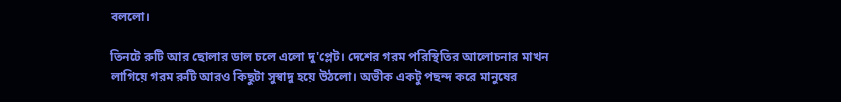বললো।

তিনটে রুটি আর ছোলার ডাল চলে এলো দু'প্লেট। দেশের গরম পরিস্থিতির আলোচনার মাখন লাগিয়ে গরম রুটি আরও কিছুটা সুস্বাদু হয়ে উঠলো। অভীক একটু পছন্দ করে মানুষের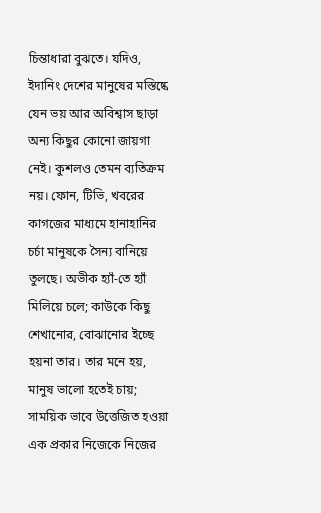চিন্তাধারা বুঝতে। যদিও, ইদানিং দেশের মানুষের মস্তিষ্কে যেন ভয় আর অবিশ্বাস ছাড়া অন্য কিছুর কোনো জায়গা নেই। কুশলও তেমন ব্যতিক্রম নয়। ফোন, টিভি, খবরের কাগজের মাধ্যমে হানাহানির চর্চা মানুষকে সৈন্য বানিয়ে তুলছে। অভীক হ্যাঁ-তে হ্যাঁ মিলিয়ে চলে; কাউকে কিছু শেখানোর, বোঝানোর ইচ্ছে হয়না তার। তার মনে হয়, মানুষ ভালো হতেই চায়; সাময়িক ভাবে উত্তেজিত হওয়া এক প্রকার নিজেকে নিজের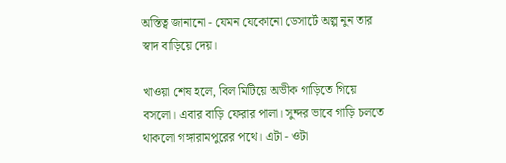অস্তিত্ব জানানো - যেমন যেকোনো ডেসার্টে অল্প নুন তার স্বাদ বাড়িয়ে দেয়।

খাওয়া শেষ হলে, বিল মিটিয়ে অভীক গাড়িতে গিয়ে বসলো। এবার বাড়ি ফেরার পালা। সুন্দর ভাবে গাড়ি চলতে থাকলো গঙ্গারামপুরের পথে। এটা - ওটা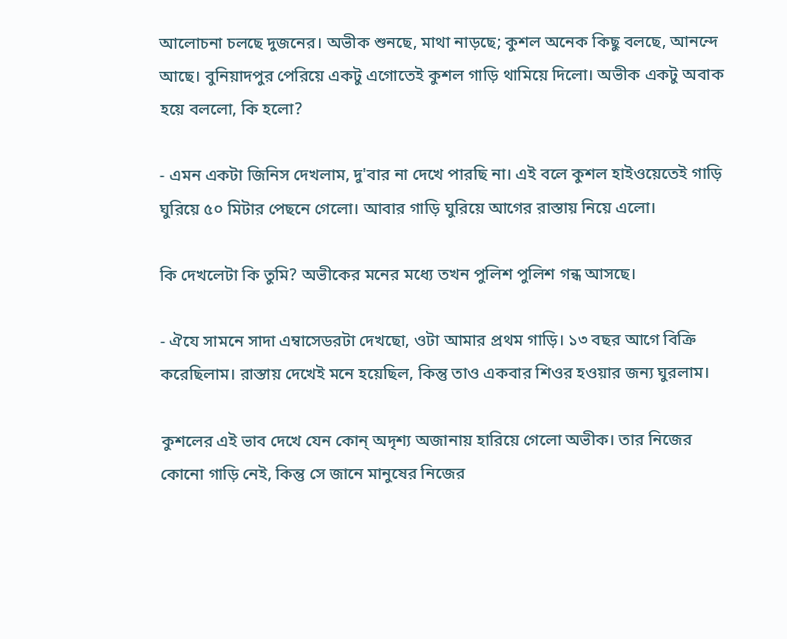আলোচনা চলছে দুজনের। অভীক শুনছে, মাথা নাড়ছে; কুশল অনেক কিছু বলছে, আনন্দে আছে। বুনিয়াদপুর পেরিয়ে একটু এগোতেই কুশল গাড়ি থামিয়ে দিলো। অভীক একটু অবাক হয়ে বললো, কি হলো?

- এমন একটা জিনিস দেখলাম, দু'বার না দেখে পারছি না। এই বলে কুশল হাইওয়েতেই গাড়ি ঘুরিয়ে ৫০ মিটার পেছনে গেলো। আবার গাড়ি ঘুরিয়ে আগের রাস্তায় নিয়ে এলো।

কি দেখলেটা কি তুমি? অভীকের মনের মধ্যে তখন পুলিশ পুলিশ গন্ধ আসছে।

- ঐযে সামনে সাদা এম্বাসেডরটা দেখছো, ওটা আমার প্রথম গাড়ি। ১৩ বছর আগে বিক্রি করেছিলাম। রাস্তায় দেখেই মনে হয়েছিল, কিন্তু তাও একবার শিওর হওয়ার জন্য ঘুরলাম।

কুশলের এই ভাব দেখে যেন কোন্ অদৃশ্য অজানায় হারিয়ে গেলো অভীক। তার নিজের কোনো গাড়ি নেই, কিন্তু সে জানে মানুষের নিজের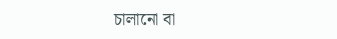চালানো বা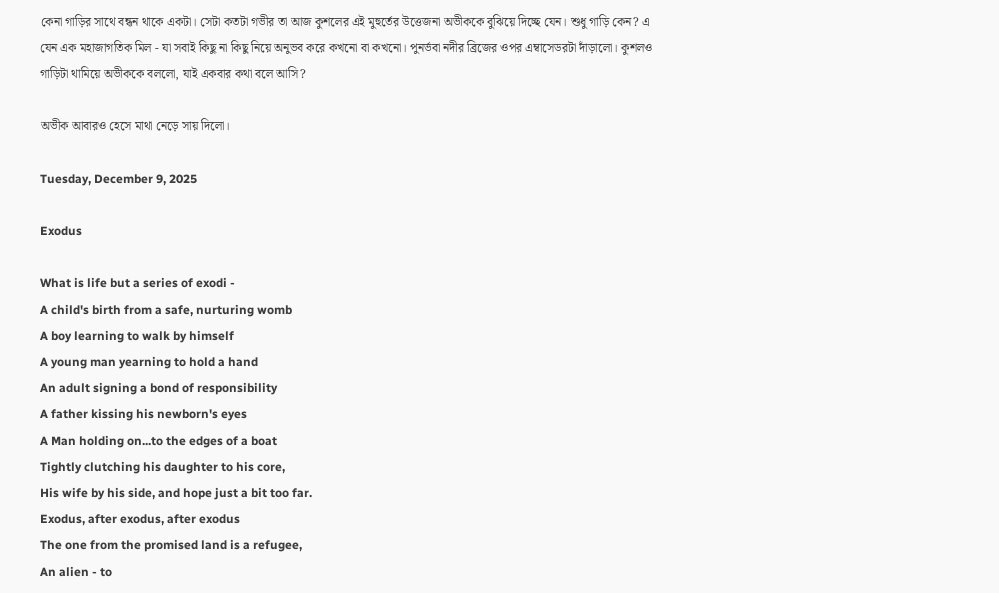কেনা গাড়ির সাথে বন্ধন থাকে একটা। সেটা কতটা গভীর তা আজ কুশলের এই মুহুর্তের উত্তেজনা অভীককে বুঝিয়ে দিচ্ছে যেন। শুধু গাড়ি কেন? এ যেন এক মহাজাগতিক মিল - যা সবাই কিছু না কিছু নিয়ে অনুভব করে কখনো বা কখনো। পুনর্ভবা নদীর ব্রিজের ওপর এম্বাসেডরটা দাঁড়ালো। কুশলও গাড়িটা থামিয়ে অভীককে বললো, যাই একবার কথা বলে আসি?

অভীক আবারও হেসে মাথা নেড়ে সায় দিলো।

Tuesday, December 9, 2025

Exodus

What is life but a series of exodi -
A child's birth from a safe, nurturing womb
A boy learning to walk by himself
A young man yearning to hold a hand
An adult signing a bond of responsibility
A father kissing his newborn's eyes
A Man holding on...to the edges of a boat
Tightly clutching his daughter to his core,
His wife by his side, and hope just a bit too far.
Exodus, after exodus, after exodus
The one from the promised land is a refugee,
An alien - to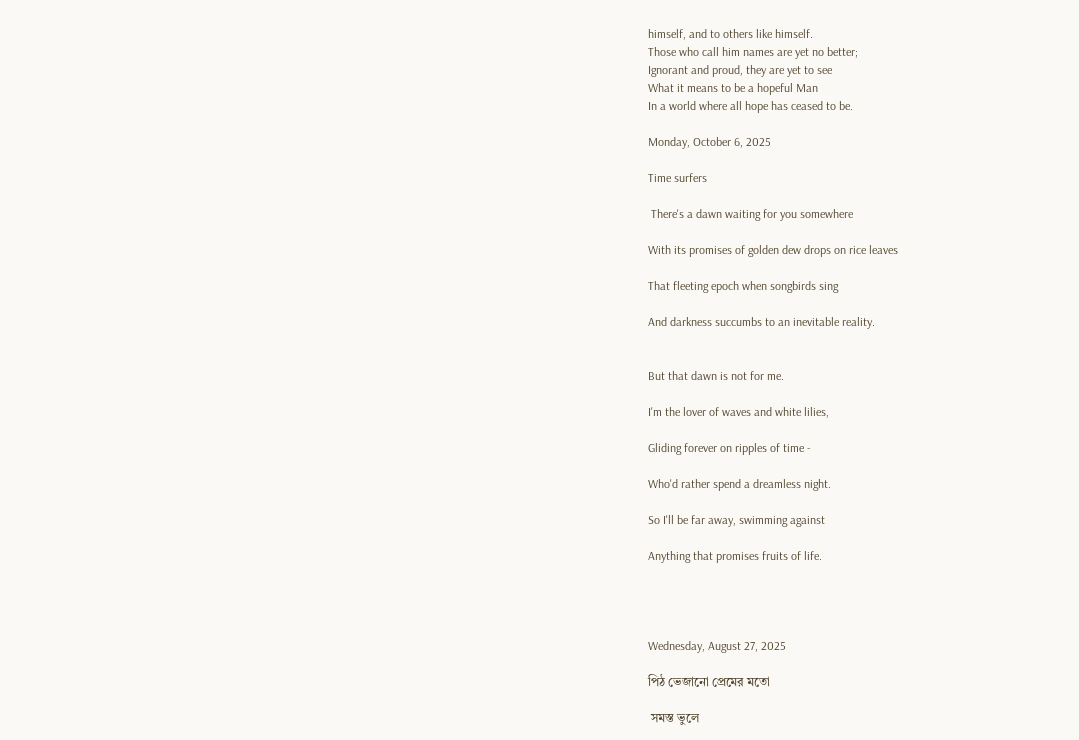himself, and to others like himself.
Those who call him names are yet no better;
Ignorant and proud, they are yet to see
What it means to be a hopeful Man
In a world where all hope has ceased to be.

Monday, October 6, 2025

Time surfers

 There's a dawn waiting for you somewhere

With its promises of golden dew drops on rice leaves

That fleeting epoch when songbirds sing

And darkness succumbs to an inevitable reality.


But that dawn is not for me.

I'm the lover of waves and white lilies,

Gliding forever on ripples of time -

Who'd rather spend a dreamless night.

So I'll be far away, swimming against

Anything that promises fruits of life.




Wednesday, August 27, 2025

পিঠ ভেজানো প্রেমের মতো

 সমস্ত ভুলে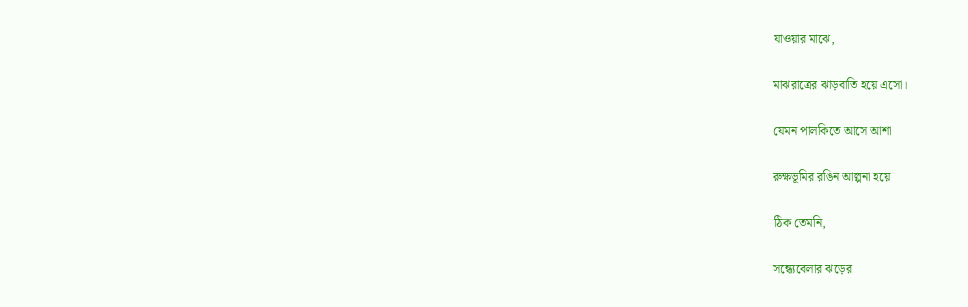যাওয়ার মাঝে,

মাঝরাত্রের ঝাড়বাতি হয়ে এসো।

যেমন পালকিতে আসে আশা

রুক্ষভূমির রঙিন আল্পনা হয়ে

ঠিক তেমনি,

সন্ধ্যেবেলার ঝড়ের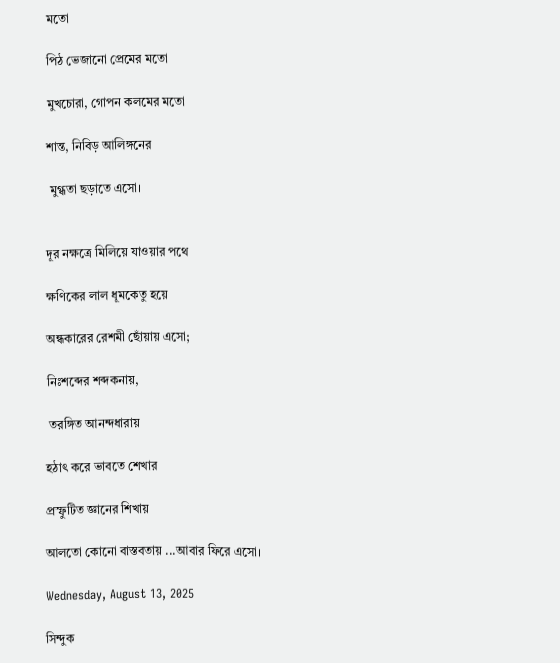মতো

পিঠ ভেজানো প্রেমের মতো

মুখচোরা, গোপন কলমের মতো

শান্ত, নিবিড় আলিঙ্গনের

 মুগ্ধতা ছড়াতে এসো।


দূর নক্ষত্রে মিলিয়ে যাওয়ার পথে

ক্ষণিকের লাল ধূমকেতু হয়ে

অন্ধকারের রেশমী ছোঁয়ায় এসো;

নিঃশব্দের শব্দকনায়,

 তরঙ্গিত আনন্দধারায়

হঠাৎ করে ভাবতে শেখার

প্রস্ফুটিত জ্ঞানের শিখায়

আলতো কোনো বাস্তবতায় ...আবার ফিরে এসো।

Wednesday, August 13, 2025

সিন্দুক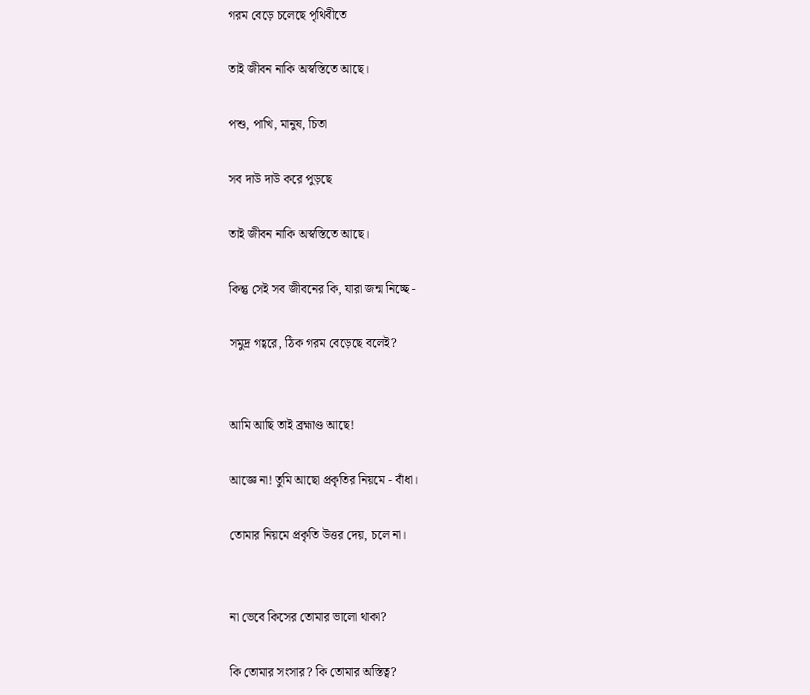গরম বেড়ে চলেছে পৃথিবীতে

তাই জীবন নাকি অস্বস্তিতে আছে।

পশু, পাখি, মানুষ, চিতা

সব দাউ দাউ করে পুড়ছে

তাই জীবন নাকি অস্বস্তিতে আছে।

কিন্তু সেই সব জীবনের কি, যারা জন্ম নিচ্ছে -

সমুদ্র গহ্বরে, ঠিক গরম বেড়েছে বলেই?


আমি আছি তাই ব্রহ্মাণ্ড আছে!

আজ্ঞে না! তুমি আছো প্রকৃতির নিয়মে - বাঁধা।

তোমার নিয়মে প্রকৃতি উত্তর দেয়, চলে না।


না ভেবে কিসের তোমার ভালো থাকা?

কি তোমার সংসার? কি তোমার অস্তিত্ব?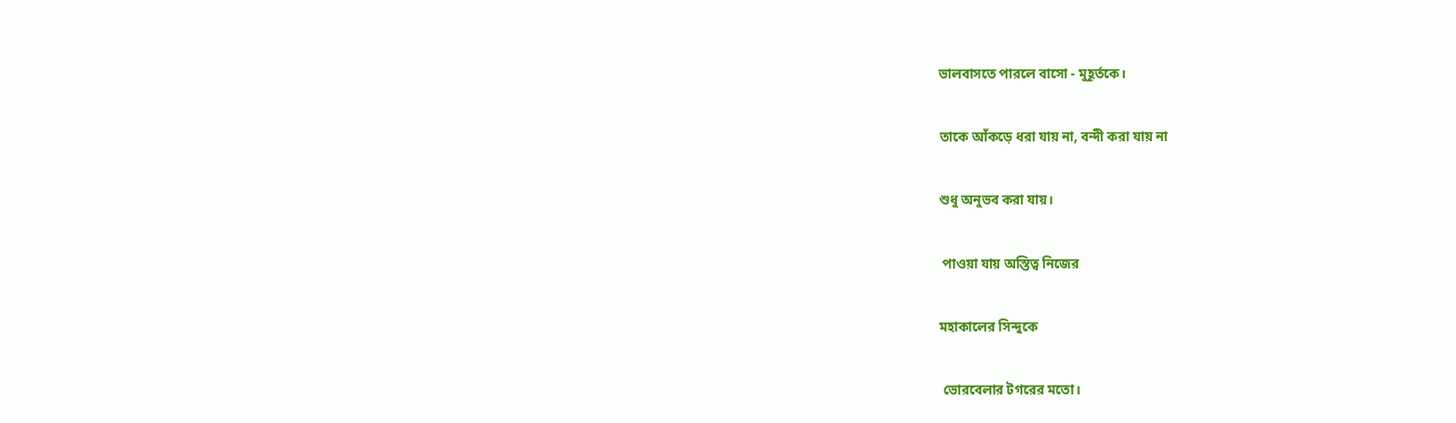ভালবাসতে পারলে বাসো - মুহূর্তকে।

তাকে আঁকড়ে ধরা যায় না, বন্দী করা যায় না

শুধু অনুভব করা যায়।

 পাওয়া যায় অস্তিত্ব নিজের

মহাকালের সিন্দুকে

 ভোরবেলার টগরের মতো।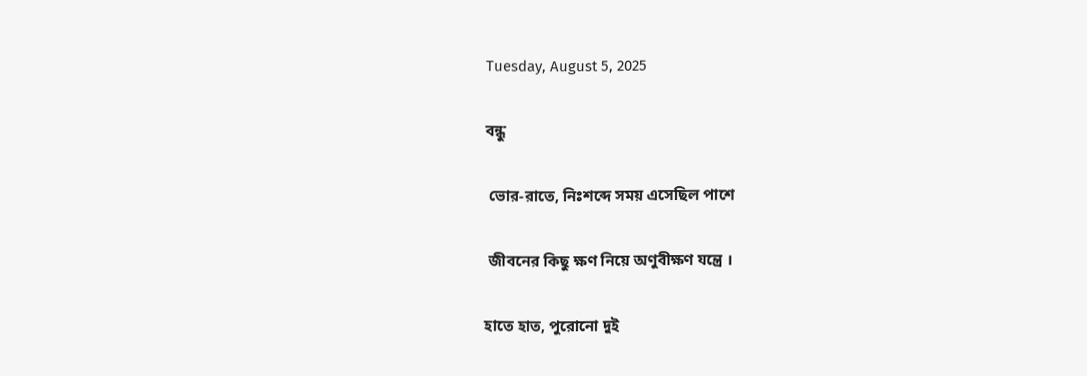Tuesday, August 5, 2025

বন্ধু

 ভোর-রাতে, নিঃশব্দে সময় এসেছিল পাশে

 জীবনের কিছু ক্ষণ নিয়ে অণুবীক্ষণ যন্ত্রে ।

হাতে হাত, পুরোনো দুই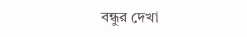বন্ধুর দেখা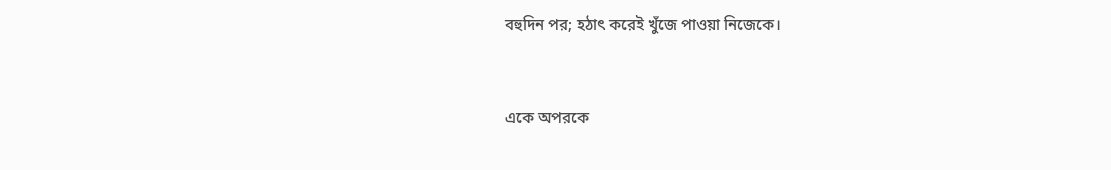বহুদিন পর; হঠাৎ করেই খুঁজে পাওয়া নিজেকে।


একে অপরকে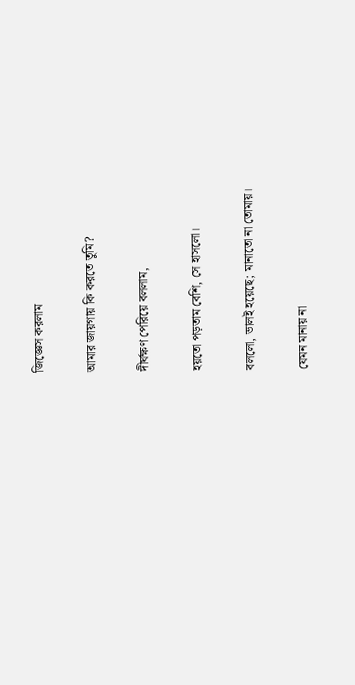জিজ্ঞেস করলাম

আমার জায়গায় কি করতে তুমি?

দীর্ঘক্ষণ পেরিয়ে বললাম,

হয়তো পড়তাম বেশি, সে হাসলো।

বললো, ভালই হয়েছে; মানাতো না তোমায়।

যেমন মানায় না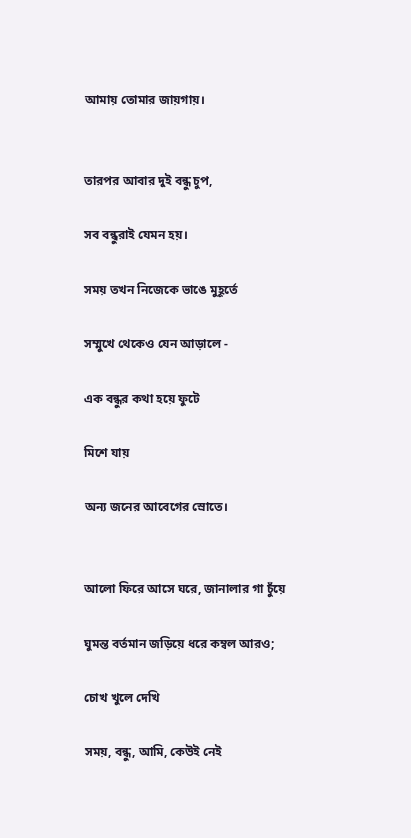আমায় তোমার জায়গায়।


তারপর আবার দুই বন্ধু চুপ,

সব বন্ধুরাই যেমন হয়।

সময় তখন নিজেকে ভাঙে মুহূর্তে

সম্মুখে থেকেও যেন আড়ালে -

এক বন্ধুর কথা হয়ে ফুটে

মিশে যায়

অন্য জনের আবেগের স্রোতে।


আলো ফিরে আসে ঘরে, জানালার গা চুঁয়ে

ঘুমন্ত বর্তমান জড়িয়ে ধরে কম্বল আরও;

চোখ খুলে দেখি

সময়, বন্ধু, আমি, কেউই নেই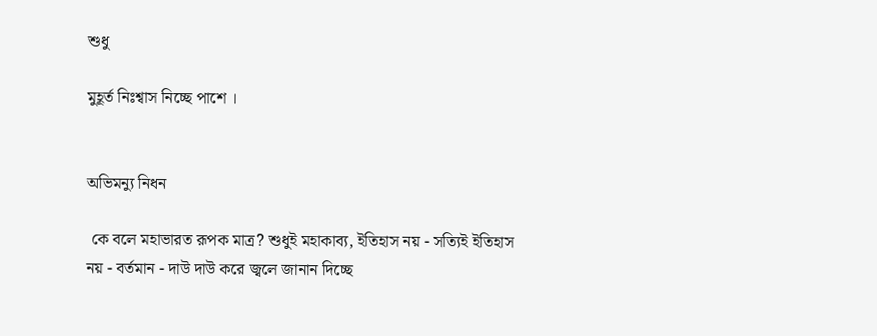শুধু

মুহূর্ত নিঃশ্বাস নিচ্ছে পাশে ।


অভিমন্যু নিধন

 কে বলে মহাভারত রূপক মাত্র? শুধুই মহাকাব্য, ইতিহাস নয় - সত্যিই ইতিহাস নয় - বর্তমান - দাউ দাউ করে জ্বলে জানান দিচ্ছে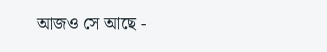আজও সে আছে -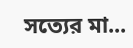সত্যের মা...